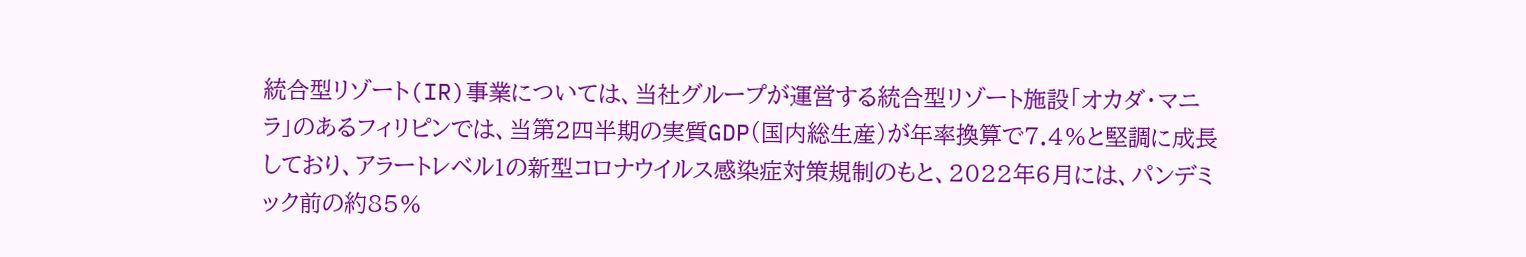統合型リゾート(IR)事業については、当社グループが運営する統合型リゾート施設「オカダ・マニラ」のあるフィリピンでは、当第2四半期の実質GDP(国内総生産)が年率換算で7.4%と堅調に成長しており、アラートレベル1の新型コロナウイルス感染症対策規制のもと、2022年6月には、パンデミック前の約85%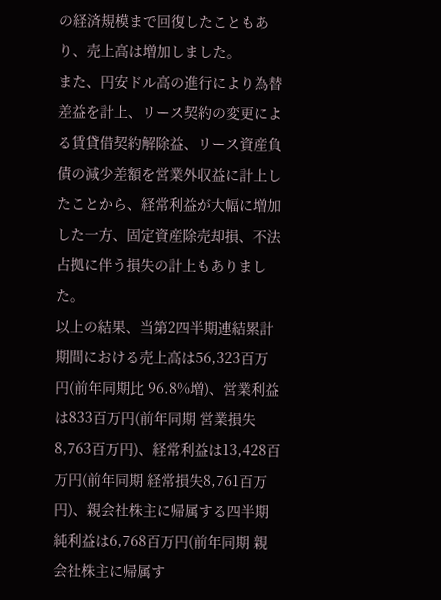の経済規模まで回復したこともあり、売上高は増加しました。
また、円安ドル高の進行により為替差益を計上、リース契約の変更による賃貸借契約解除益、リース資産負債の減少差額を営業外収益に計上したことから、経常利益が大幅に増加した一方、固定資産除売却損、不法占拠に伴う損失の計上もありました。
以上の結果、当第2四半期連結累計期間における売上高は56,323百万円(前年同期比 96.8%増)、営業利益は833百万円(前年同期 営業損失8,763百万円)、経常利益は13,428百万円(前年同期 経常損失8,761百万円)、親会社株主に帰属する四半期純利益は6,768百万円(前年同期 親会社株主に帰属す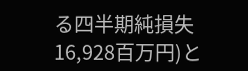る四半期純損失16,928百万円)と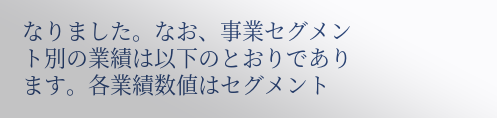なりました。なお、事業セグメント別の業績は以下のとおりであります。各業績数値はセグメント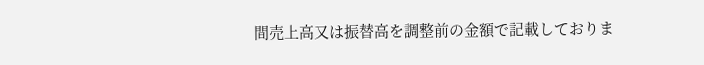間売上高又は振替高を調整前の金額で記載しておりま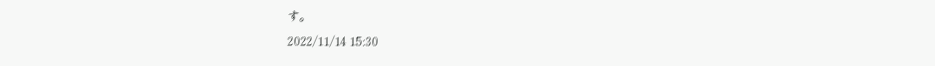す。
2022/11/14 15:30